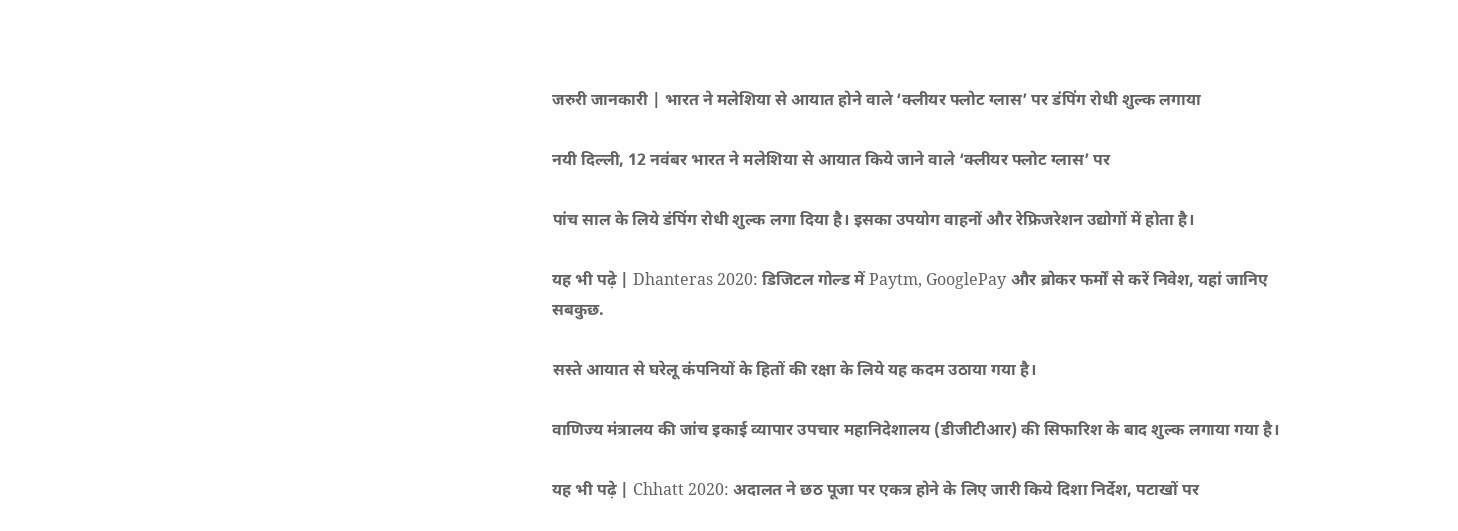जरुरी जानकारी | भारत ने मलेशिया से आयात होने वाले ‘क्लीयर फ्लोट ग्लास’ पर डंपिंग रोधी शुल्क लगाया

नयी दिल्ली, 12 नवंबर भारत ने मलेशिया से आयात किये जाने वाले ‘क्लीयर फ्लोट ग्लास’ पर

पांच साल के लिये डंपिंग रोधी शुल्क लगा दिया है। इसका उपयोग वाहनों और रेफ्रिजरेशन उद्योगों में होता है।

यह भी पढ़े | Dhanteras 2020: डिजिटल गोल्ड में Paytm, GooglePay और ब्रोकर फर्मों से करें निवेश, यहां जानिए सबकुछ.

सस्ते आयात से घरेलू कंपनियों के हितों की रक्षा के लिये यह कदम उठाया गया है।

वाणिज्य मंत्रालय की जांच इकाई व्यापार उपचार महानिदेशालय (डीजीटीआर) की सिफारिश के बाद शुल्क लगाया गया है।

यह भी पढ़े | Chhatt 2020: अदालत ने छठ पूजा पर एकत्र होने के लिए जारी किये दिशा निर्देश, पटाखों पर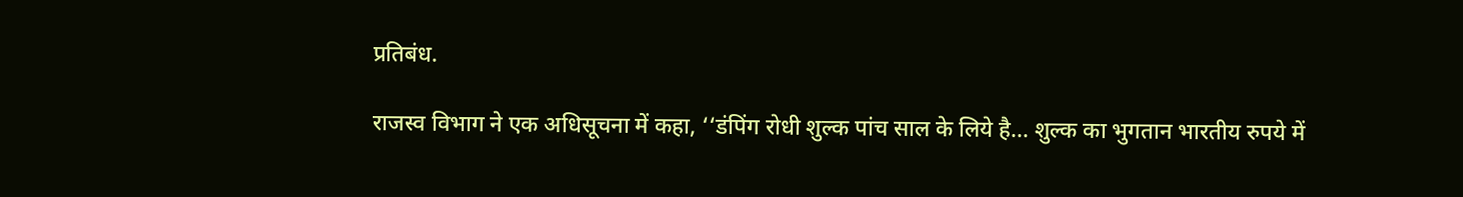प्रतिबंध.

राजस्व विभाग ने एक अधिसूचना में कहा, ‘‘डंपिंग रोधी शुल्क पांच साल के लिये है... शुल्क का भुगतान भारतीय रुपये में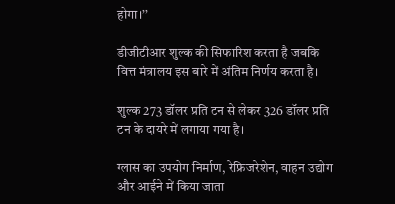होगा।’’

डीजीटीआर शुल्क की सिफारिश करता है जबकि वित्त मंत्रालय इस बारे में अंतिम निर्णय करता है।

शुल्क 273 डॉलर प्रति टन से लेकर 326 डॉलर प्रति टन के दायरे में लगाया गया है।

ग्लास का उपयोग निर्माण, रेफ्रिजरेशेन, वाहन उद्योग और आईने में किया जाता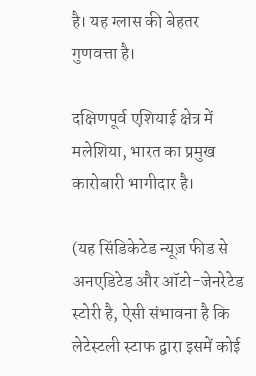है। यह ग्लास की बेहतर गुणवत्ता है।

दक्षिणपूर्व एशियाई क्षेत्र में मलेशिया, भारत का प्रमुख कारोबारी भागीदार है।

(यह सिंडिकेटेड न्यूज़ फीड से अनएडिटेड और ऑटो-जेनरेटेड स्टोरी है, ऐसी संभावना है कि लेटेस्टली स्टाफ द्वारा इसमें कोई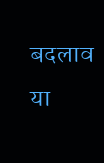बदलाव या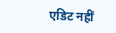एडिट नहीं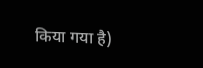किया गया है)